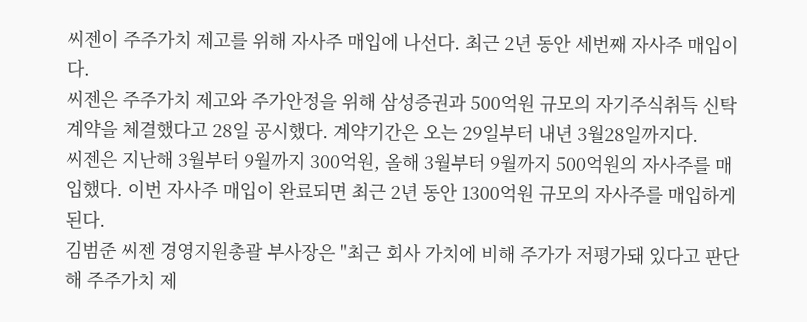씨젠이 주주가치 제고를 위해 자사주 매입에 나선다. 최근 2년 동안 세번째 자사주 매입이다.
씨젠은 주주가치 제고와 주가안정을 위해 삼성증권과 500억원 규모의 자기주식취득 신탁계약을 체결했다고 28일 공시했다. 계약기간은 오는 29일부터 내년 3월28일까지다.
씨젠은 지난해 3월부터 9월까지 300억원, 올해 3월부터 9월까지 500억원의 자사주를 매입했다. 이번 자사주 매입이 완료되면 최근 2년 동안 1300억원 규모의 자사주를 매입하게 된다.
김범준 씨젠 경영지원총괄 부사장은 "최근 회사 가치에 비해 주가가 저평가돼 있다고 판단해 주주가치 제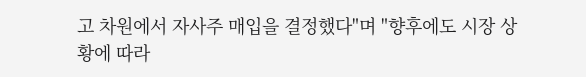고 차원에서 자사주 매입을 결정했다"며 "향후에도 시장 상황에 따라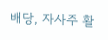배당, 자사주 활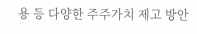용 등 다양한 주주가치 제고 방안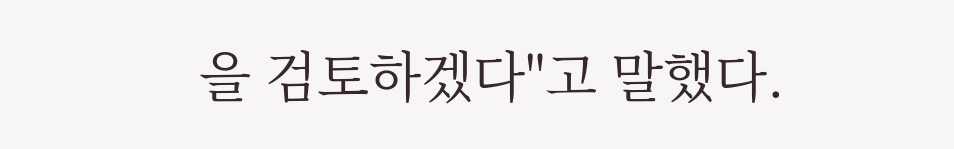을 검토하겠다"고 말했다.